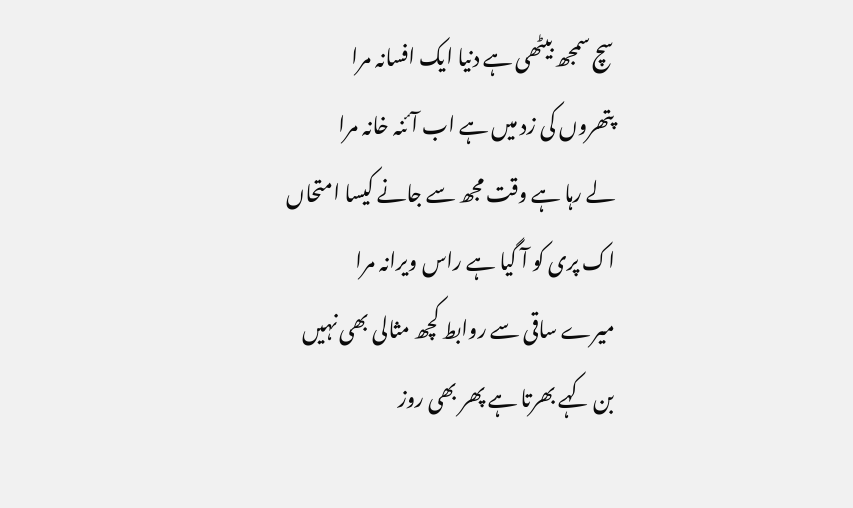سچ سمجھ بیٹھی ہے دنیا ایک افسانہ مرا
پتھروں کی زد میں ہے اب آئنہ خانہ مرا
لے رہا ہے وقت مجھ سے جانے کیسا امتحاں
اک پری کو آ گیا ہے راس ویرانہ مرا
میرے ساقی سے روابط کچھ مثالی بھی نہیں
بن کہے بھرتا ہے پھر بھی روز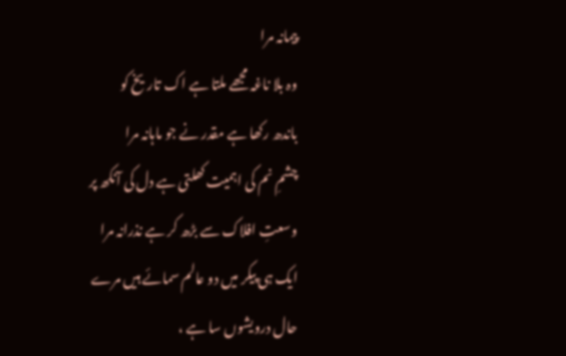پیمانہ مرا
وہ بلا ناغہ مجھے ملتا ہے اک تاریخ کو
باندھ رکھا ہے مقدر نے جو ماہانہ مرا
چشمِ نم کی اہمیت کھلتی ہے دل کی آنکھ پر
وسعتِ افلاک سے بڑھ کر ہے نذرانہ مرا
ایک ہی پیکر میں دو عالم سمائے ہیں مرے
حال درویشوں سا ہے ،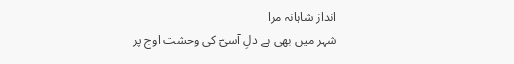انداز شاہانہ مرا
شہر میں بھی ہے دلِ آسیؔ کی وحشت اوج پر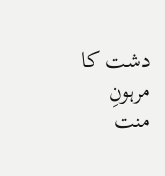دشت کا مرہونِ منت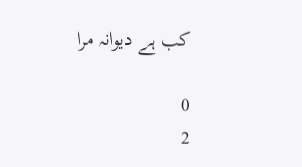کب ہے دیوانہ مرا

0
2